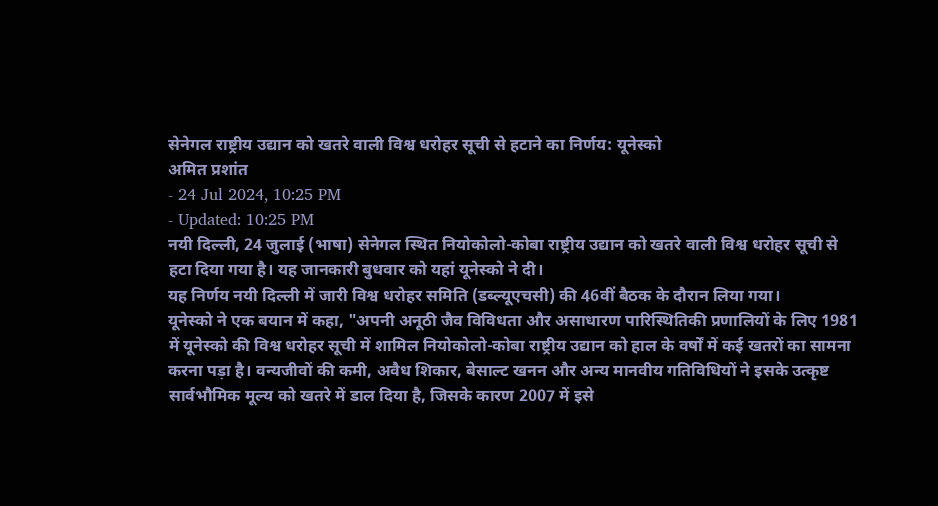सेनेगल राष्ट्रीय उद्यान को खतरे वाली विश्व धरोहर सूची से हटाने का निर्णय: यूनेस्को
अमित प्रशांत
- 24 Jul 2024, 10:25 PM
- Updated: 10:25 PM
नयी दिल्ली, 24 जुलाई (भाषा) सेनेगल स्थित नियोकोलो-कोबा राष्ट्रीय उद्यान को खतरे वाली विश्व धरोहर सूची से हटा दिया गया है। यह जानकारी बुधवार को यहां यूनेस्को ने दी।
यह निर्णय नयी दिल्ली में जारी विश्व धरोहर समिति (डब्ल्यूएचसी) की 46वीं बैठक के दौरान लिया गया।
यूनेस्को ने एक बयान में कहा, "अपनी अनूठी जैव विविधता और असाधारण पारिस्थितिकी प्रणालियों के लिए 1981 में यूनेस्को की विश्व धरोहर सूची में शामिल नियोकोलो-कोबा राष्ट्रीय उद्यान को हाल के वर्षों में कई खतरों का सामना करना पड़ा है। वन्यजीवों की कमी, अवैध शिकार, बेसाल्ट खनन और अन्य मानवीय गतिविधियों ने इसके उत्कृष्ट सार्वभौमिक मूल्य को खतरे में डाल दिया है, जिसके कारण 2007 में इसे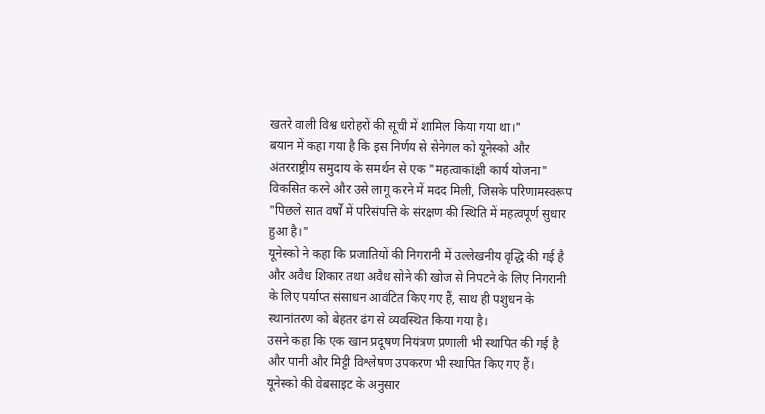खतरे वाली विश्व धरोहरों की सूची में शामिल किया गया था।"
बयान में कहा गया है कि इस निर्णय से सेनेगल को यूनेस्को और अंतरराष्ट्रीय समुदाय के समर्थन से एक "महत्वाकांक्षी कार्य योजना" विकसित करने और उसे लागू करने में मदद मिली, जिसके परिणामस्वरूप "पिछले सात वर्षों में परिसंपत्ति के संरक्षण की स्थिति में महत्वपूर्ण सुधार हुआ है।"
यूनेस्को ने कहा कि प्रजातियों की निगरानी में उल्लेखनीय वृद्धि की गई है और अवैध शिकार तथा अवैध सोने की खोज से निपटने के लिए निगरानी के लिए पर्याप्त संसाधन आवंटित किए गए हैं, साथ ही पशुधन के स्थानांतरण को बेहतर ढंग से व्यवस्थित किया गया है।
उसने कहा कि एक खान प्रदूषण नियंत्रण प्रणाली भी स्थापित की गई है और पानी और मिट्टी विश्लेषण उपकरण भी स्थापित किए गए हैं।
यूनेस्को की वेबसाइट के अनुसार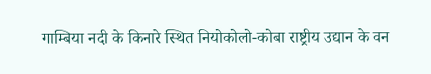गाम्बिया नदी के किनारे स्थित नियोकोलो-कोबा राष्ट्रीय उद्यान के वन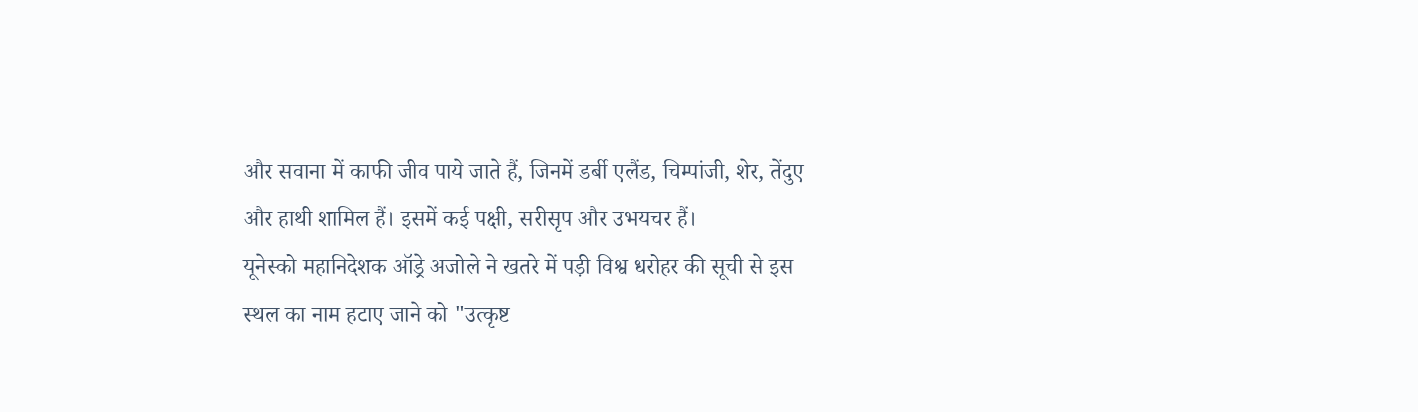और सवाना में काफी जीव पाये जाते हैं, जिनमें डर्बी एलैंड, चिम्पांजी, शेर, तेंदुए और हाथी शामिल हैं। इसमें कई पक्षी, सरीसृप और उभयचर हैं।
यूनेस्को महानिदेशक ऑड्रे अजोले ने खतरे में पड़ी विश्व धरोहर की सूची से इस स्थल का नाम हटाए जाने को "उत्कृष्ट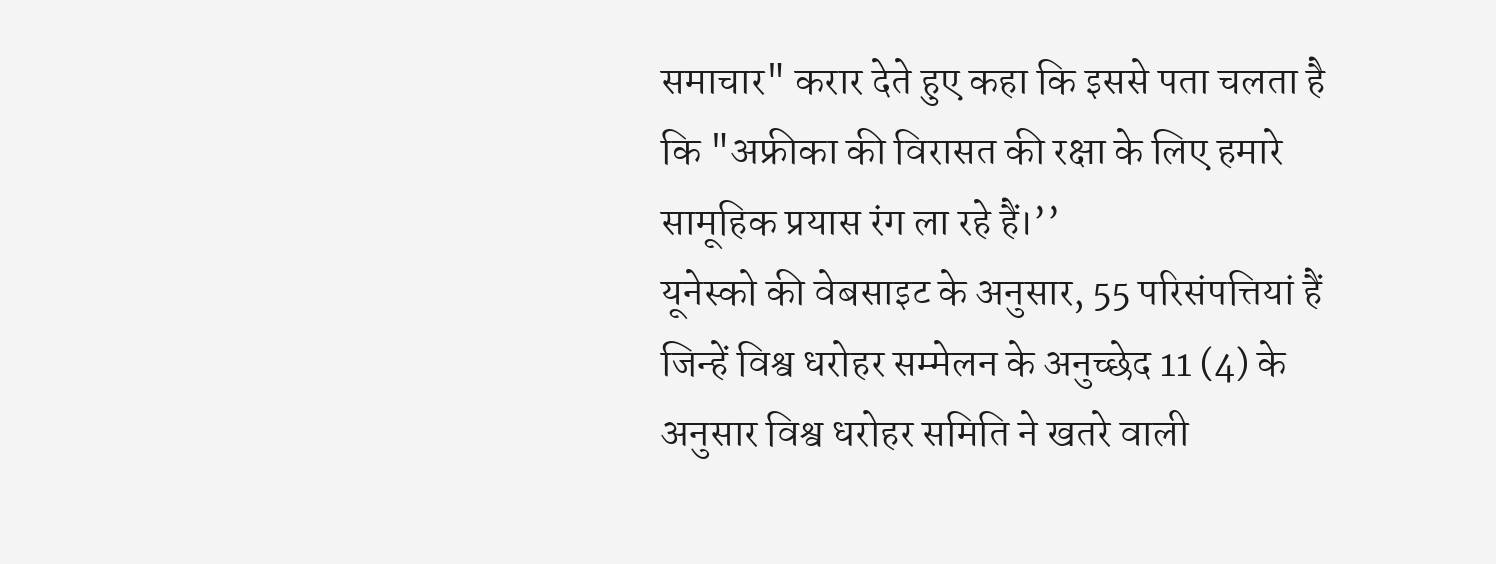समाचार" करार देते हुए कहा कि इससे पता चलता है कि "अफ्रीका की विरासत की रक्षा के लिए हमारे सामूहिक प्रयास रंग ला रहे हैं।’’
यूनेस्को की वेबसाइट के अनुसार, 55 परिसंपत्तियां हैं जिन्हें विश्व धरोहर सम्मेलन के अनुच्छेद 11 (4) के अनुसार विश्व धरोहर समिति ने खतरे वाली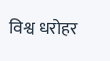विश्व धरोहर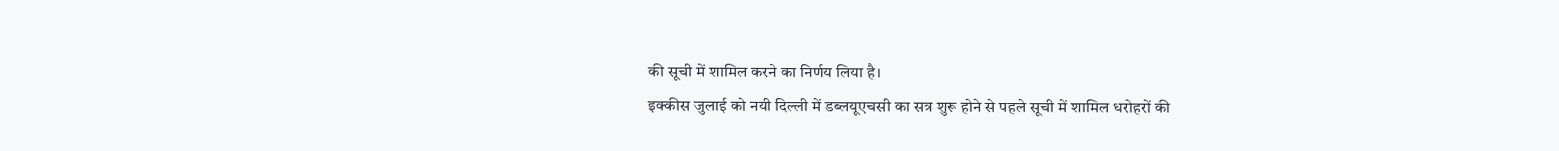की सूची में शामिल करने का निर्णय लिया है।
इक्कीस जुलाई को नयी दिल्ली में डब्लयूएचसी का सत्र शुरू होने से पहले सूची में शामिल धरोहरों की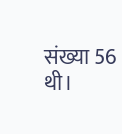संख्या 56 थी।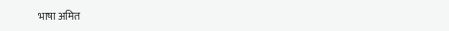भाषा अमित